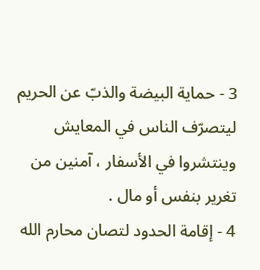3 - حماية البيضة والذبّ عن الحريم ليتصرّف الناس في المعايش وينتشروا في الأسفار ، آمنين من تغرير بنفس أو مال .
4 - إقامة الحدود لتصان محارم الله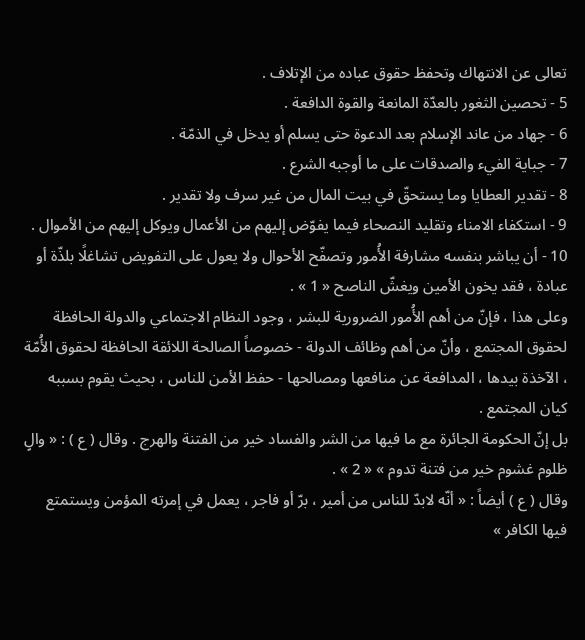تعالى عن الانتهاك وتحفظ حقوق عباده من الإتلاف .
5 - تحصين الثغور بالعدّة المانعة والقوة الدافعة .
6 - جهاد من عاند الإسلام بعد الدعوة حتى يسلم أو يدخل في الذمّة .
7 - جباية الفيء والصدقات على ما أوجبه الشرع .
8 - تقدير العطايا وما يستحقّ في بيت المال من غير سرف ولا تقدير .
9 - استكفاء الامناء وتقليد النصحاء فيما يفوّض إليهم من الأعمال ويوكل إليهم من الأموال .
10 - أن يباشر بنفسه مشارفة الأُمور وتصفّح الأحوال ولا يعول على التفويض تشاغلًا بلذّة أو عبادة ، فقد يخون الأمين ويغشّ الناصح « 1 » .
وعلى هذا ، فإنّ من أهم الأُمور الضرورية للبشر ، وجود النظام الاجتماعي والدولة الحافظة لحقوق المجتمع ، وأنّ من أهم وظائف الدولة - خصوصاً الصالحة اللائقة الحافظة لحقوق الأُمّة ، الآخذة بيدها ، المدافعة عن منافعها ومصالحها - حفظ الأمن للناس ، بحيث يقوم بسببه كيان المجتمع .
بل إنّ الحكومة الجائرة مع ما فيها من الشر والفساد خير من الفتنة والهرج . وقال ( ع ) : « والٍ ظلوم غشوم خير من فتنة تدوم » « 2 » .
وقال ( ع ) أيضاً : « أنّه لابدّ للناس من أمير ، برّ أو فاجر ، يعمل في إمرته المؤمن ويستمتع فيها الكافر »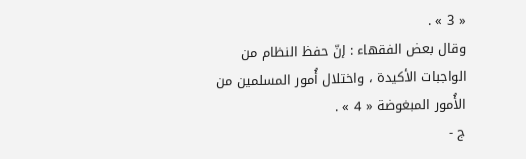« 3 » .
وقال بعض الفقهاء : إنّ حفظ النظام من الواجبات الأكيدة ، واختلال أُمور المسلمين من الأُمور المبغوضة « 4 » .
ج -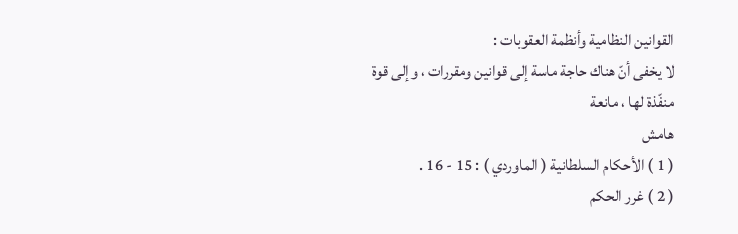القوانين النظامية وأنظمة العقوبات :
لا يخفى أنّ هناك حاجة ماسة إلى قوانين ومقررات ، وإلى قوة منفّذة لها ، مانعة
هامش
( 1 ) الأحكام السلطانية ( الماوردي ) : 15 - 16 .
( 2 ) غرر الحكم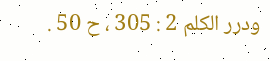ودرر الكلم 2 : 305 ، ح 50 .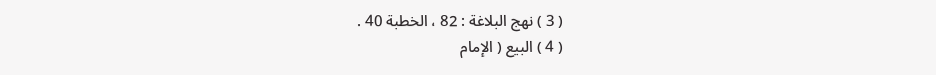( 3 ) نهج البلاغة : 82 ، الخطبة 40 .
( 4 ) البيع ( الإمام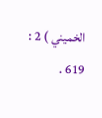الخميني ) 2 : 619 .